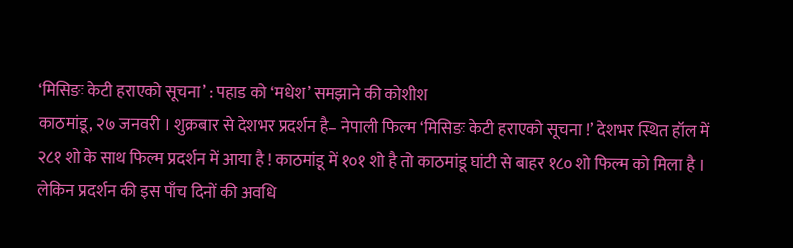‘मिसिङः केटी हराएको सूचना’ : पहाड को ‘मधेश’ समझाने की कोशीश
काठमांडू, २७ जनवरी । शुक्रबार से देशभर प्रदर्शन है– नेपाली फिल्म ‘मिसिङः केटी हराएको सूचना !’ देशभर स्थित हॉल में २८१ शो के साथ फिल्म प्रदर्शन में आया है ! काठमांडू में १०१ शो है तो काठमांडू घांटी से बाहर १८० शो फिल्म को मिला है । लेकिन प्रदर्शन की इस पाँच दिनों की अवधि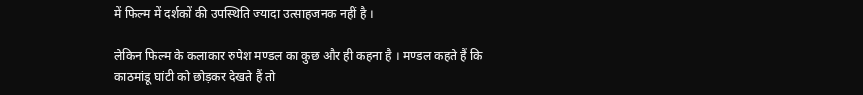में फिल्म में दर्शकों की उपस्थिति ज्यादा उत्साहजनक नहीं है ।

लेकिन फिल्म के कलाकार रुपेश मण्डल का कुछ और ही कहना है । मण्डल कहते हैं कि काठमांडू घांटी को छोड़कर देखते हैं तो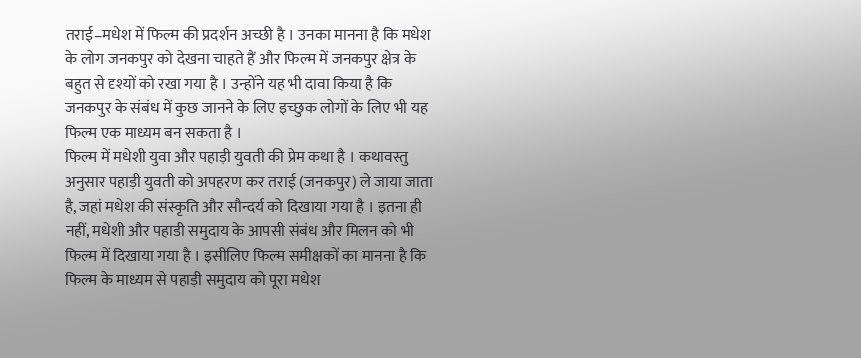तराई–मधेश में फिल्म की प्रदर्शन अच्छी है । उनका मानना है कि मधेश के लोग जनकपुर को देखना चाहते हैं और फिल्म में जनकपुर क्षेत्र के बहुत से दृश्यों को रखा गया है । उन्होंने यह भी दावा किया है कि जनकपुर के संबंध में कुछ जानने के लिए इच्छुक लोगों के लिए भी यह फिल्म एक माध्यम बन सकता है ।
फिल्म में मधेशी युवा और पहाड़ी युवती की प्रेम कथा है । कथावस्तु अनुसार पहाड़ी युवती को अपहरण कर तराई (जनकपुर) ले जाया जाता है, जहां मधेश की संस्कृति और सौन्दर्य को दिखाया गया है । इतना ही नहीं, मधेशी और पहाडी समुदाय के आपसी संबंध और मिलन को भी फिल्म में दिखाया गया है । इसीलिए फिल्म समीक्षकों का मानना है कि फिल्म के माध्यम से पहाड़ी समुदाय को पूरा मधेश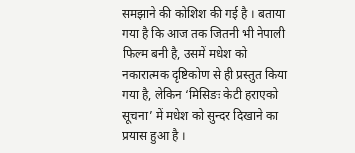समझाने की कोशिश की गई है । बताया गया है कि आज तक जितनी भी नेपाली फिल्म बनी है, उसमें मधेश को नकारात्मक दृष्टिकोण से ही प्रस्तुत किया गया है, लेकिन ‘मिसिङः केटी हराएको सूचना’ में मधेश को सुन्दर दिखाने का प्रयास हुआ है ।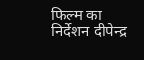फिल्म का निर्देशन दीपेन्द्र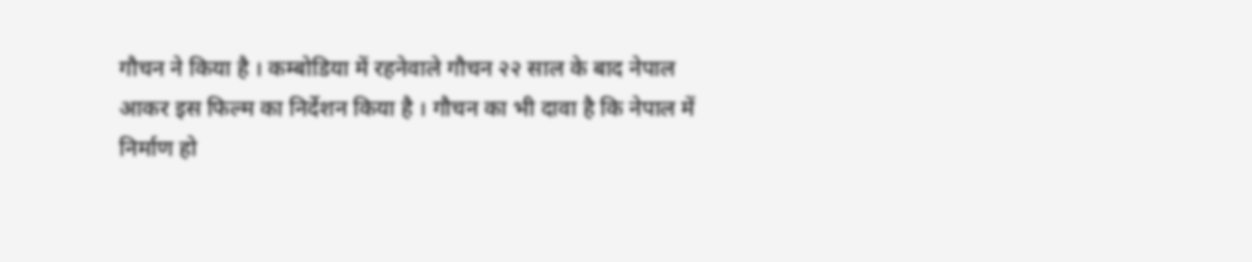गौचन ने किया है । कम्बोडिया में रहनेवाले गौचन २२ साल के बाद नेपाल आकर इस फिल्म का निर्देशन किया है । गौचन का भी दावा है कि नेपाल में निर्माण हो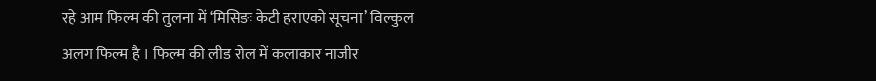रहे आम फिल्म की तुलना में ‘मिसिङः केटी हराएको सूचना’ विल्कुल अलग फिल्म है । फिल्म की लीड रोल में कलाकार नाजीर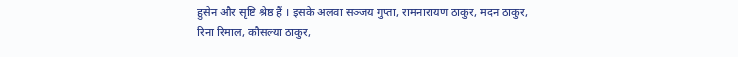हुसेन और सृष्टि श्रेष्ठ हैं । इसके अलवा सञ्जय गुप्ता, रामनारायण ठाकुर, मदन ठाकुर, रिना रिमाल, कौसल्या ठाकुर,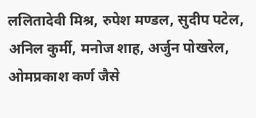ललितादेवी मिश्र, रुपेश मण्डल, सुदीप पटेल, अनिल कुर्मी, मनोज शाह, अर्जुन पोखरेल, ओमप्रकाश कर्ण जैसे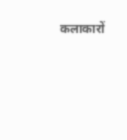कलाकारों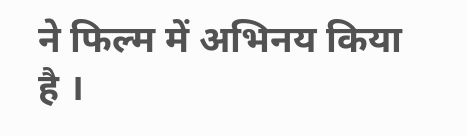ने फिल्म में अभिनय किया है ।